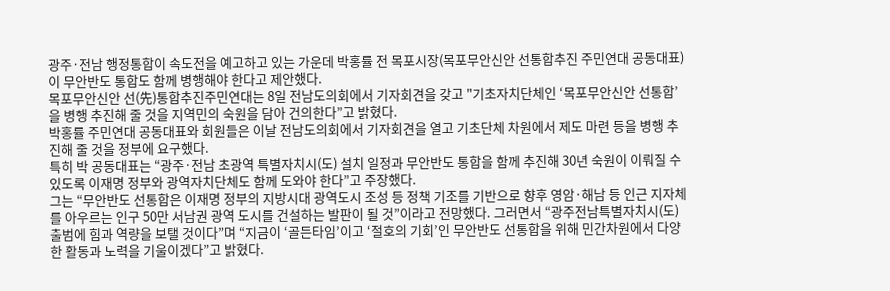광주·전남 행정통합이 속도전을 예고하고 있는 가운데 박홍률 전 목포시장(목포무안신안 선통합추진 주민연대 공동대표)이 무안반도 통합도 함께 병행해야 한다고 제안했다.
목포무안신안 선(先)통합추진주민연대는 8일 전남도의회에서 기자회견을 갖고 "기초자치단체인 ‘목포무안신안 선통합’을 병행 추진해 줄 것을 지역민의 숙원을 담아 건의한다”고 밝혔다.
박홍률 주민연대 공동대표와 회원들은 이날 전남도의회에서 기자회견을 열고 기초단체 차원에서 제도 마련 등을 병행 추진해 줄 것을 정부에 요구했다.
특히 박 공동대표는 “광주·전남 초광역 특별자치시(도) 설치 일정과 무안반도 통합을 함께 추진해 30년 숙원이 이뤄질 수 있도록 이재명 정부와 광역자치단체도 함께 도와야 한다”고 주장했다.
그는 “무안반도 선통합은 이재명 정부의 지방시대 광역도시 조성 등 정책 기조를 기반으로 향후 영암·해남 등 인근 지자체를 아우르는 인구 50만 서남권 광역 도시를 건설하는 발판이 될 것”이라고 전망했다. 그러면서 “광주전남특별자치시(도) 출범에 힘과 역량을 보탤 것이다”며 “지금이 ‘골든타임’이고 ‘절호의 기회’인 무안반도 선통합을 위해 민간차원에서 다양한 활동과 노력을 기울이겠다”고 밝혔다.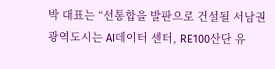박 대표는 “선통합을 발판으로 건설될 서남권 광역도시는 AI데이터 센터, RE100산단 유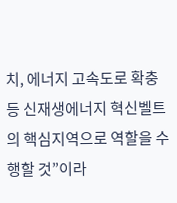치, 에너지 고속도로 확충 등 신재생에너지 혁신벨트의 핵심지역으로 역할을 수행할 것”이라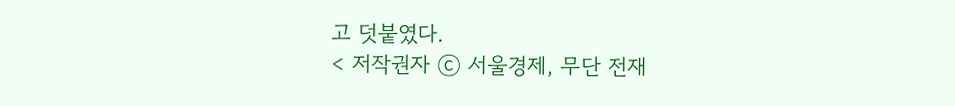고 덧붙였다.
< 저작권자 ⓒ 서울경제, 무단 전재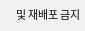및 재배포 금지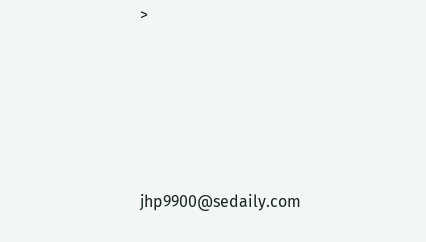>





jhp9900@sedaily.com